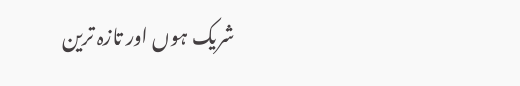شریک ہوں اور تازہ ترین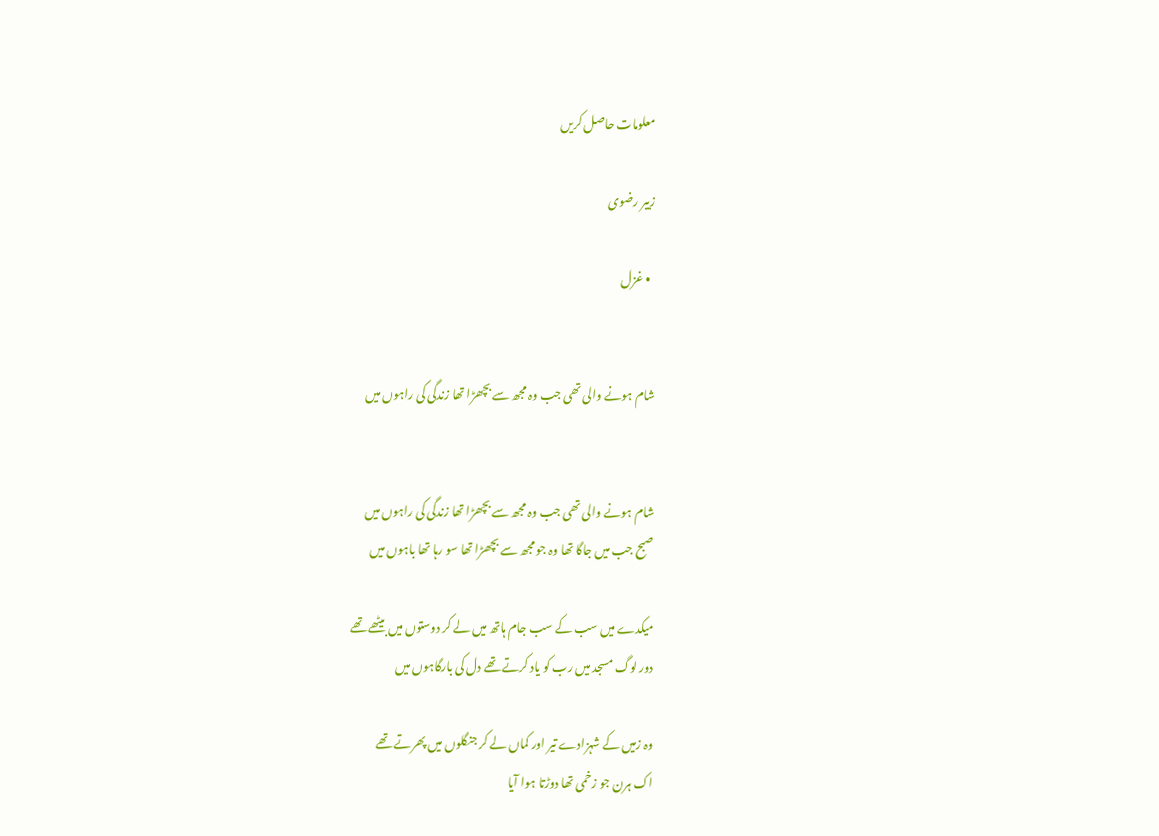معلومات حاصل کریں

زبیر رضوی

  • غزل


شام ہونے والی تھی جب وہ مجھ سے بچھڑا تھا زندگی کی راہوں میں


شام ہونے والی تھی جب وہ مجھ سے بچھڑا تھا زندگی کی راہوں میں
صبح جب میں جاگا تھا وہ جو مجھ سے بچھڑا تھا سو رہا تھا باہوں میں

میکدے میں سب کے سب جام ہاتھ میں لے کر دوستوں میں بیٹھے تھے
دور لوگ مسجد میں رب کو یاد کرتے تھے دل کی بارگاہوں میں

وہ زمیں کے شہزادے تیر اور کماں لے کر جنگلوں میں پھرتے تھے
اک ہرن جو زخمی تھا دوڑتا ہوا آیا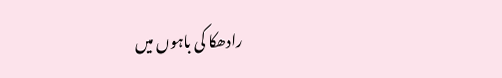رادھکا کی باہوں میں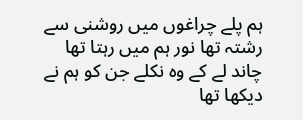ہم پلے چراغوں میں روشنی سے رشتہ تھا نور ہم میں رہتا تھا
چاند لے کے وہ نکلے جن کو ہم نے دیکھا تھا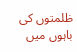ظلمتوں کی باہوں میں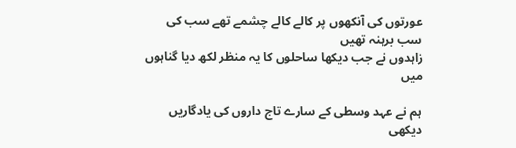عورتوں کی آنکھوں پر کالے کالے چشمے تھے سب کی سب برہنہ تھیں
زاہدوں نے جب دیکھا ساحلوں کا یہ منظر لکھ دیا گناہوں میں

ہم نے عہد وسطی کے سارے تاج داروں کی یادگاریں دیکھی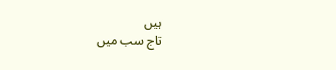ہیں
تاج سب میں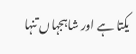یکتا ہے اور شاہجہاں تنہا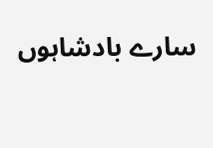سارے بادشاہوں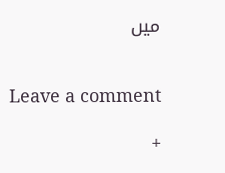میں


Leave a comment

+